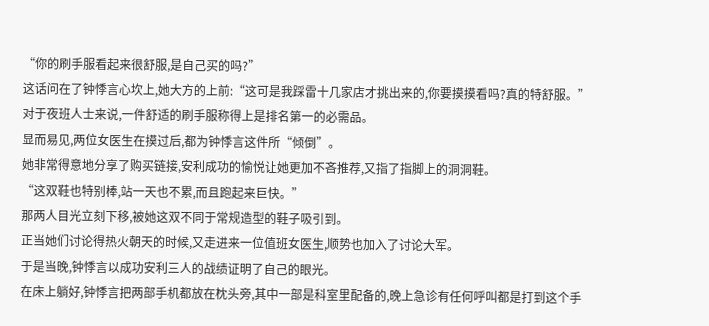“你的刷手服看起来很舒服,是自己买的吗?”
这话问在了钟悸言心坎上,她大方的上前:“这可是我踩雷十几家店才挑出来的,你要摸摸看吗?真的特舒服。”
对于夜班人士来说,一件舒适的刷手服称得上是排名第一的必需品。
显而易见,两位女医生在摸过后,都为钟悸言这件所“倾倒”。
她非常得意地分享了购买链接,安利成功的愉悦让她更加不吝推荐,又指了指脚上的洞洞鞋。
“这双鞋也特别棒,站一天也不累,而且跑起来巨快。”
那两人目光立刻下移,被她这双不同于常规造型的鞋子吸引到。
正当她们讨论得热火朝天的时候,又走进来一位值班女医生,顺势也加入了讨论大军。
于是当晚,钟悸言以成功安利三人的战绩证明了自己的眼光。
在床上躺好,钟悸言把两部手机都放在枕头旁,其中一部是科室里配备的,晚上急诊有任何呼叫都是打到这个手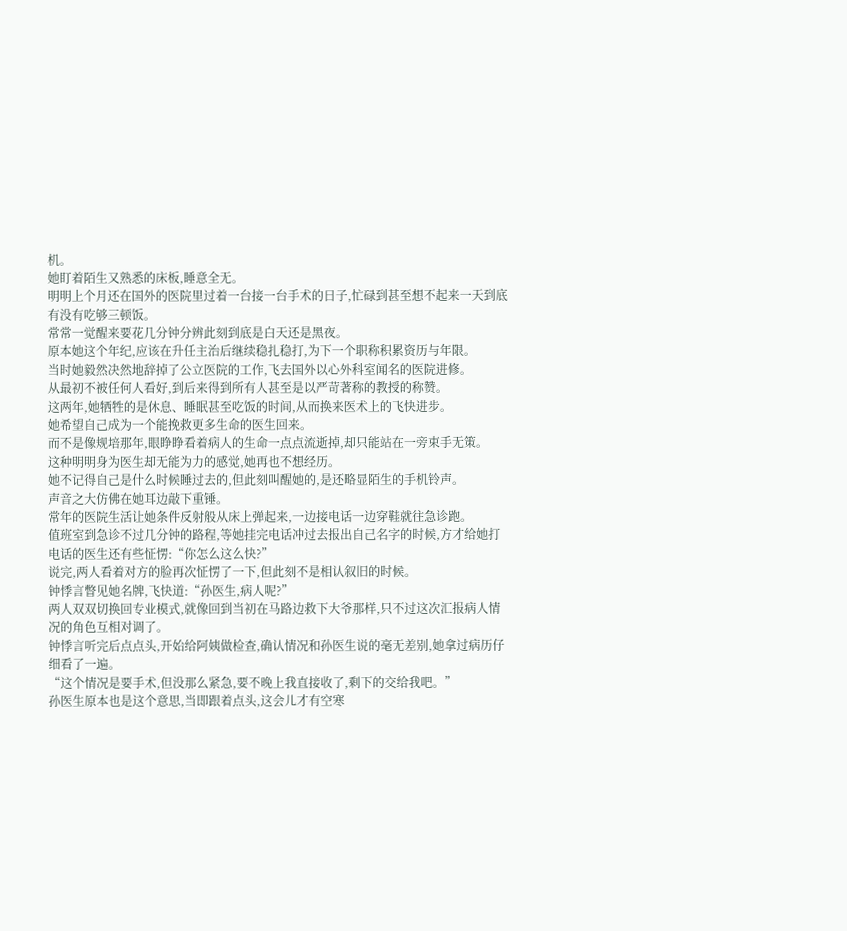机。
她盯着陌生又熟悉的床板,睡意全无。
明明上个月还在国外的医院里过着一台接一台手术的日子,忙碌到甚至想不起来一天到底有没有吃够三顿饭。
常常一觉醒来要花几分钟分辨此刻到底是白天还是黑夜。
原本她这个年纪,应该在升任主治后继续稳扎稳打,为下一个职称积累资历与年限。
当时她毅然决然地辞掉了公立医院的工作,飞去国外以心外科室闻名的医院进修。
从最初不被任何人看好,到后来得到所有人甚至是以严苛著称的教授的称赞。
这两年,她牺牲的是休息、睡眠甚至吃饭的时间,从而换来医术上的飞快进步。
她希望自己成为一个能挽救更多生命的医生回来。
而不是像规培那年,眼睁睁看着病人的生命一点点流逝掉,却只能站在一旁束手无策。
这种明明身为医生却无能为力的感觉,她再也不想经历。
她不记得自己是什么时候睡过去的,但此刻叫醒她的,是还略显陌生的手机铃声。
声音之大仿佛在她耳边敲下重锤。
常年的医院生活让她条件反射般从床上弹起来,一边接电话一边穿鞋就往急诊跑。
值班室到急诊不过几分钟的路程,等她挂完电话冲过去报出自己名字的时候,方才给她打电话的医生还有些怔愣:“你怎么这么快?”
说完,两人看着对方的脸再次怔愣了一下,但此刻不是相认叙旧的时候。
钟悸言瞥见她名牌,飞快道:“孙医生,病人呢?”
两人双双切换回专业模式,就像回到当初在马路边救下大爷那样,只不过这次汇报病人情况的角色互相对调了。
钟悸言听完后点点头,开始给阿姨做检查,确认情况和孙医生说的毫无差别,她拿过病历仔细看了一遍。
“这个情况是要手术,但没那么紧急,要不晚上我直接收了,剩下的交给我吧。”
孙医生原本也是这个意思,当即跟着点头,这会儿才有空寒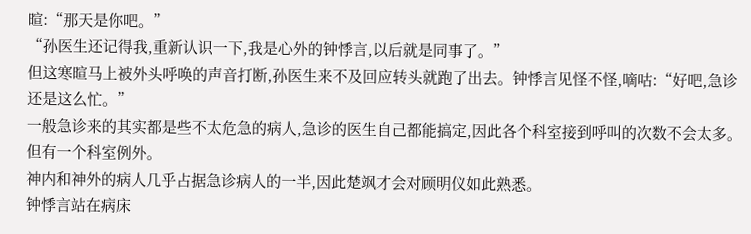暄:“那天是你吧。”
“孙医生还记得我,重新认识一下,我是心外的钟悸言,以后就是同事了。”
但这寒暄马上被外头呼唤的声音打断,孙医生来不及回应转头就跑了出去。钟悸言见怪不怪,嘀咕:“好吧,急诊还是这么忙。”
一般急诊来的其实都是些不太危急的病人,急诊的医生自己都能搞定,因此各个科室接到呼叫的次数不会太多。
但有一个科室例外。
神内和神外的病人几乎占据急诊病人的一半,因此楚飒才会对顾明仪如此熟悉。
钟悸言站在病床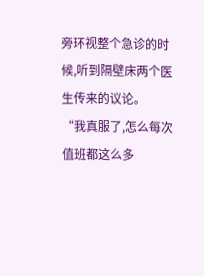旁环视整个急诊的时候,听到隔壁床两个医生传来的议论。
“我真服了,怎么每次值班都这么多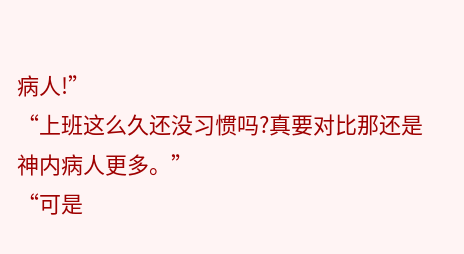病人!”
“上班这么久还没习惯吗?真要对比那还是神内病人更多。”
“可是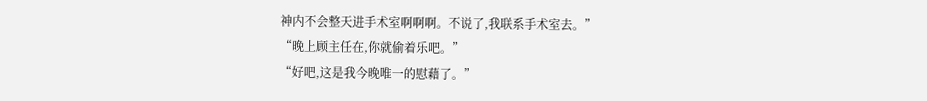神内不会整天进手术室啊啊啊。不说了,我联系手术室去。”
“晚上顾主任在,你就偷着乐吧。”
“好吧,这是我今晚唯一的慰藉了。”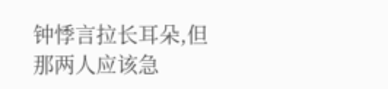钟悸言拉长耳朵,但那两人应该急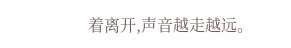着离开,声音越走越远。